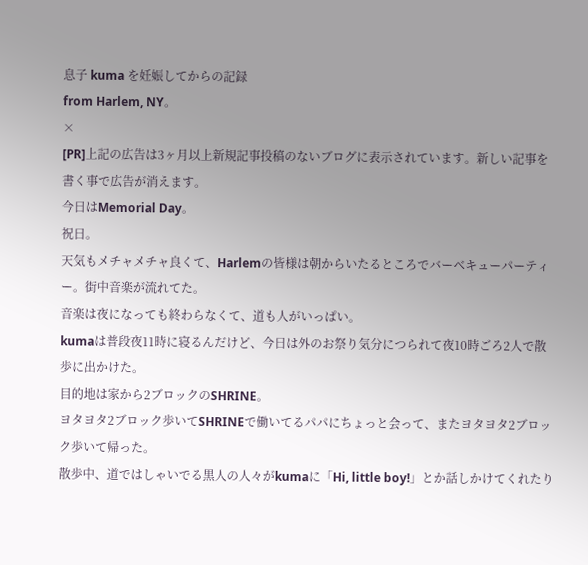息子 kuma を妊娠してからの記録
from Harlem, NY。
×
[PR]上記の広告は3ヶ月以上新規記事投稿のないブログに表示されています。新しい記事を書く事で広告が消えます。
今日はMemorial Day。
祝日。
天気もメチャメチャ良くて、Harlemの皆様は朝からいたるところでバーベキューパーティー。街中音楽が流れてた。
音楽は夜になっても終わらなくて、道も人がいっぱい。
kumaは普段夜11時に寝るんだけど、今日は外のお祭り気分につられて夜10時ごろ2人で散歩に出かけた。
目的地は家から2ブロックのSHRINE。
ヨタヨタ2ブロック歩いてSHRINEで働いてるパパにちょっと会って、またヨタヨタ2ブロック歩いて帰った。
散歩中、道ではしゃいでる黒人の人々がkumaに「Hi, little boy!」とか話しかけてくれたり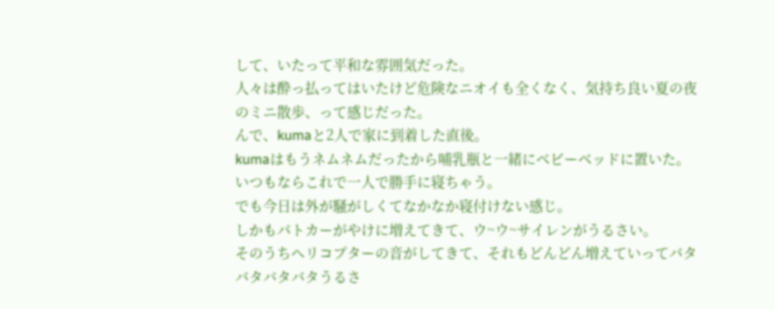して、いたって平和な雰囲気だった。
人々は酔っ払ってはいたけど危険なニオイも全くなく、気持ち良い夏の夜のミニ散歩、って感じだった。
んで、kumaと2人で家に到着した直後。
kumaはもうネムネムだったから哺乳瓶と一緒にベビーベッドに置いた。
いつもならこれで一人で勝手に寝ちゃう。
でも今日は外が騒がしくてなかなか寝付けない感じ。
しかもパトカーがやけに増えてきて、ウ~ウ~サイレンがうるさい。
そのうちヘリコプターの音がしてきて、それもどんどん増えていってバタバタバタバタうるさ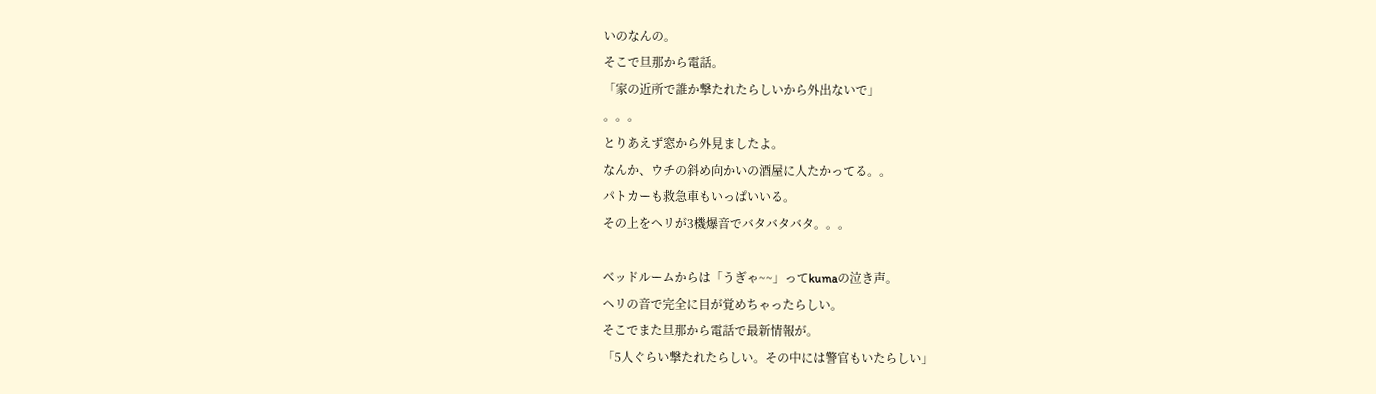いのなんの。
そこで旦那から電話。
「家の近所で誰か撃たれたらしいから外出ないで」
。。。
とりあえず窓から外見ましたよ。
なんか、ウチの斜め向かいの酒屋に人たかってる。。
パトカーも救急車もいっぱいいる。
その上をヘリが3機爆音でバタバタバタ。。。

ベッドルームからは「うぎゃ~~」ってkumaの泣き声。
ヘリの音で完全に目が覚めちゃったらしい。
そこでまた旦那から電話で最新情報が。
「5人ぐらい撃たれたらしい。その中には警官もいたらしい」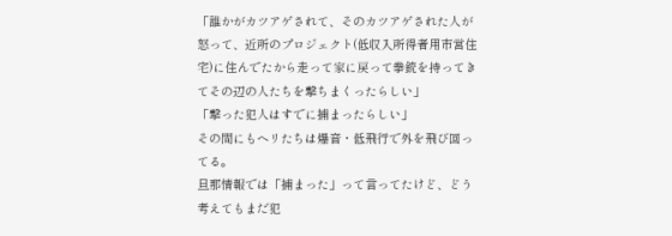「誰かがカツアゲされて、そのカツアゲされた人が怒って、近所のプロジェクト(低収入所得者用市営住宅)に住んでたから走って家に戻って拳銃を持ってきてその辺の人たちを撃ちまくったらしい」
「撃った犯人はすでに捕まったらしい」
その間にもヘリたちは爆音・低飛行で外を飛び回ってる。
旦那情報では「捕まった」って言ってたけど、どう考えてもまだ犯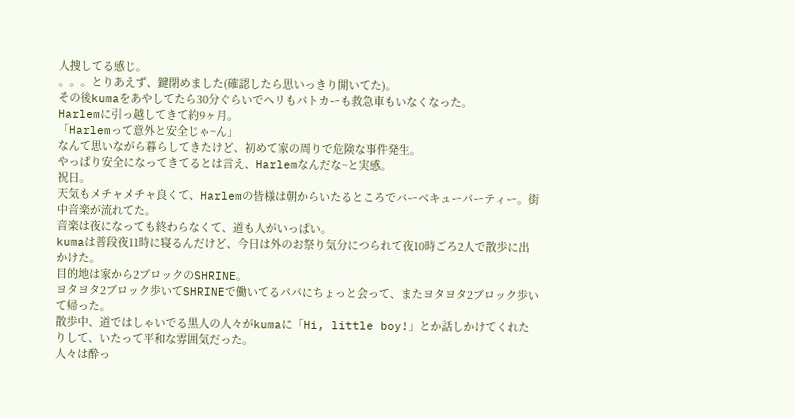人捜してる感じ。
。。。とりあえず、鍵閉めました(確認したら思いっきり開いてた)。
その後kumaをあやしてたら30分ぐらいでヘリもパトカーも救急車もいなくなった。
Harlemに引っ越してきて約9ヶ月。
「Harlemって意外と安全じゃ~ん」
なんて思いながら暮らしてきたけど、初めて家の周りで危険な事件発生。
やっぱり安全になってきてるとは言え、Harlemなんだな~と実感。
祝日。
天気もメチャメチャ良くて、Harlemの皆様は朝からいたるところでバーベキューパーティー。街中音楽が流れてた。
音楽は夜になっても終わらなくて、道も人がいっぱい。
kumaは普段夜11時に寝るんだけど、今日は外のお祭り気分につられて夜10時ごろ2人で散歩に出かけた。
目的地は家から2ブロックのSHRINE。
ヨタヨタ2ブロック歩いてSHRINEで働いてるパパにちょっと会って、またヨタヨタ2ブロック歩いて帰った。
散歩中、道ではしゃいでる黒人の人々がkumaに「Hi, little boy!」とか話しかけてくれたりして、いたって平和な雰囲気だった。
人々は酔っ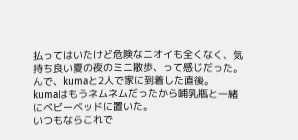払ってはいたけど危険なニオイも全くなく、気持ち良い夏の夜のミニ散歩、って感じだった。
んで、kumaと2人で家に到着した直後。
kumaはもうネムネムだったから哺乳瓶と一緒にベビーベッドに置いた。
いつもならこれで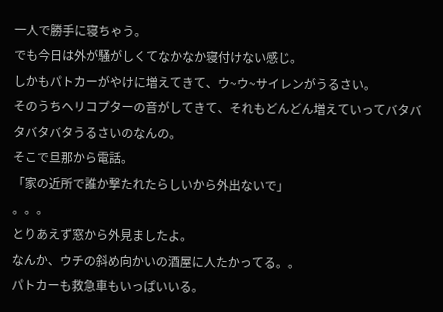一人で勝手に寝ちゃう。
でも今日は外が騒がしくてなかなか寝付けない感じ。
しかもパトカーがやけに増えてきて、ウ~ウ~サイレンがうるさい。
そのうちヘリコプターの音がしてきて、それもどんどん増えていってバタバタバタバタうるさいのなんの。
そこで旦那から電話。
「家の近所で誰か撃たれたらしいから外出ないで」
。。。
とりあえず窓から外見ましたよ。
なんか、ウチの斜め向かいの酒屋に人たかってる。。
パトカーも救急車もいっぱいいる。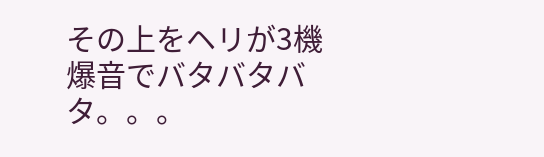その上をヘリが3機爆音でバタバタバタ。。。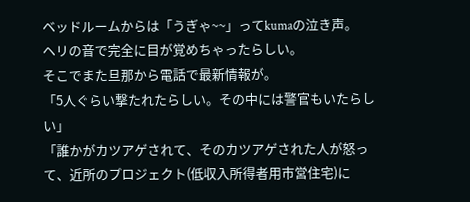ベッドルームからは「うぎゃ~~」ってkumaの泣き声。
ヘリの音で完全に目が覚めちゃったらしい。
そこでまた旦那から電話で最新情報が。
「5人ぐらい撃たれたらしい。その中には警官もいたらしい」
「誰かがカツアゲされて、そのカツアゲされた人が怒って、近所のプロジェクト(低収入所得者用市営住宅)に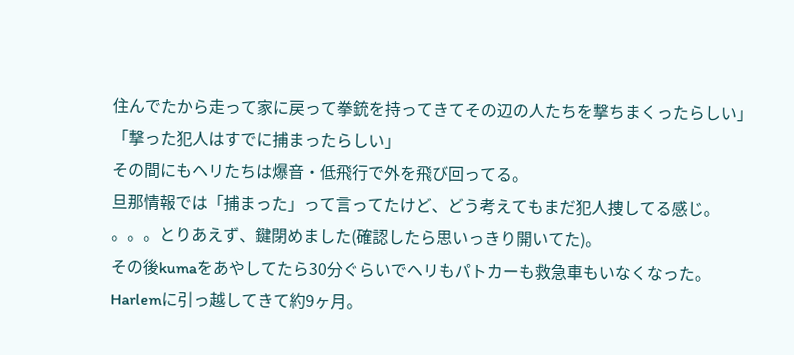住んでたから走って家に戻って拳銃を持ってきてその辺の人たちを撃ちまくったらしい」
「撃った犯人はすでに捕まったらしい」
その間にもヘリたちは爆音・低飛行で外を飛び回ってる。
旦那情報では「捕まった」って言ってたけど、どう考えてもまだ犯人捜してる感じ。
。。。とりあえず、鍵閉めました(確認したら思いっきり開いてた)。
その後kumaをあやしてたら30分ぐらいでヘリもパトカーも救急車もいなくなった。
Harlemに引っ越してきて約9ヶ月。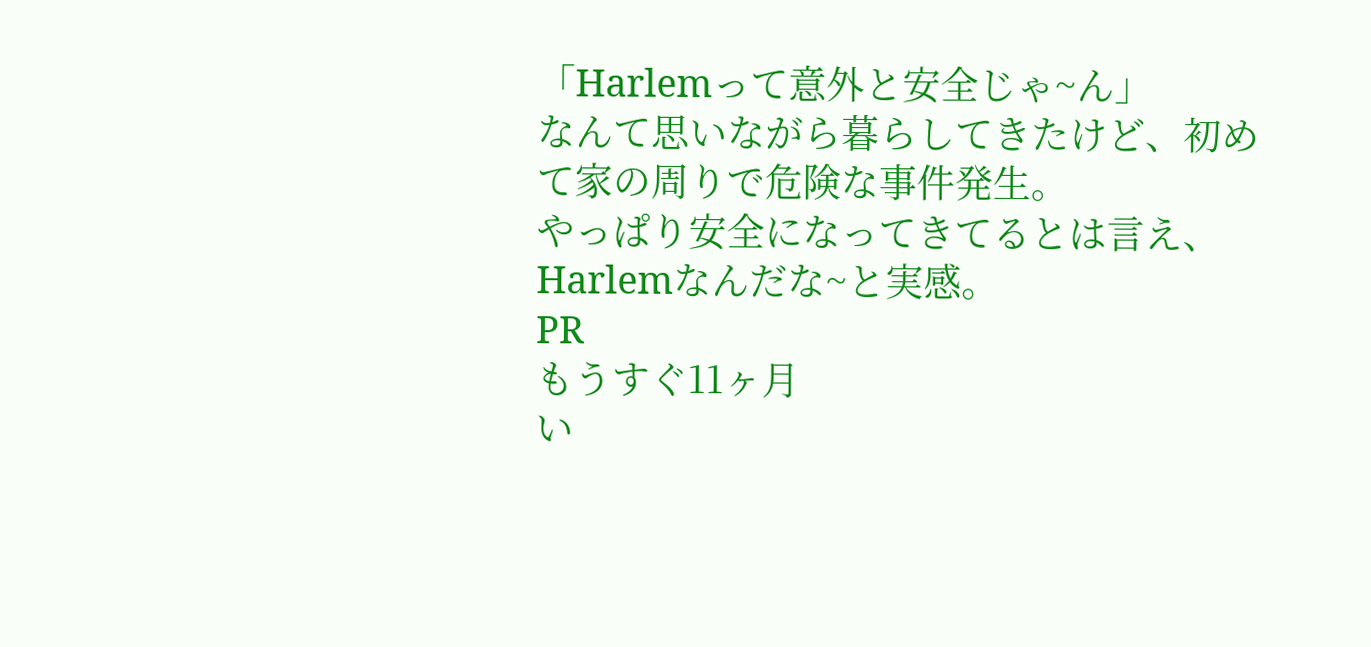「Harlemって意外と安全じゃ~ん」
なんて思いながら暮らしてきたけど、初めて家の周りで危険な事件発生。
やっぱり安全になってきてるとは言え、Harlemなんだな~と実感。
PR
もうすぐ11ヶ月
い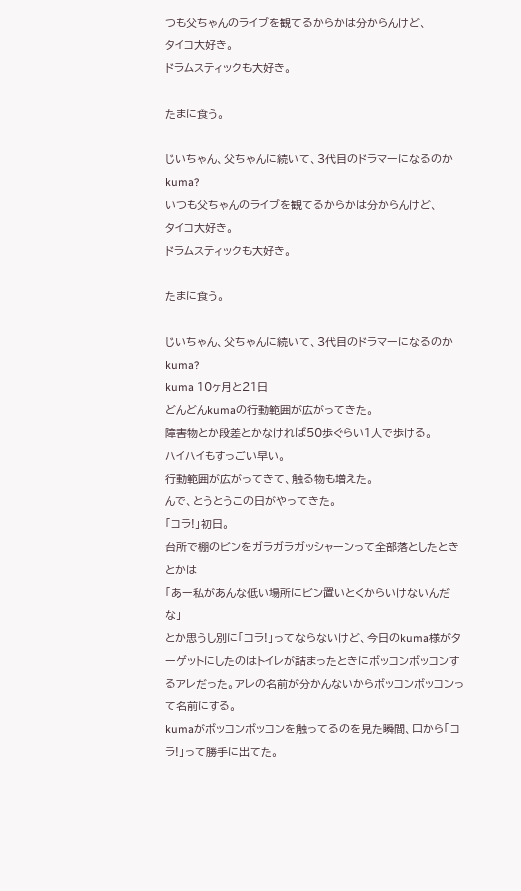つも父ちゃんのライブを観てるからかは分からんけど、
タイコ大好き。
ドラムスティックも大好き。

たまに食う。

じいちゃん、父ちゃんに続いて、3代目のドラマーになるのかkuma?
いつも父ちゃんのライブを観てるからかは分からんけど、
タイコ大好き。
ドラムスティックも大好き。

たまに食う。

じいちゃん、父ちゃんに続いて、3代目のドラマーになるのかkuma?
kuma 10ヶ月と21日
どんどんkumaの行動範囲が広がってきた。
障害物とか段差とかなければ50歩ぐらい1人で歩ける。
ハイハイもすっごい早い。
行動範囲が広がってきて、触る物も増えた。
んで、とうとうこの日がやってきた。
「コラ!」初日。
台所で棚のビンをガラガラガッシャーンって全部落としたときとかは
「あー私があんな低い場所にビン置いとくからいけないんだな」
とか思うし別に「コラ!」ってならないけど、今日のkuma様がターゲットにしたのはトイレが詰まったときにボッコンボッコンするアレだった。アレの名前が分かんないからボッコンボッコンって名前にする。
kumaがボッコンボッコンを触ってるのを見た瞬間、口から「コラ!」って勝手に出てた。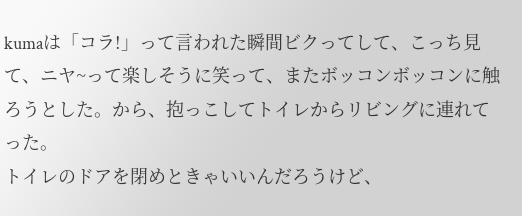kumaは「コラ!」って言われた瞬間ビクってして、こっち見て、ニヤ~って楽しそうに笑って、またボッコンボッコンに触ろうとした。から、抱っこしてトイレからリビングに連れてった。
トイレのドアを閉めときゃいいんだろうけど、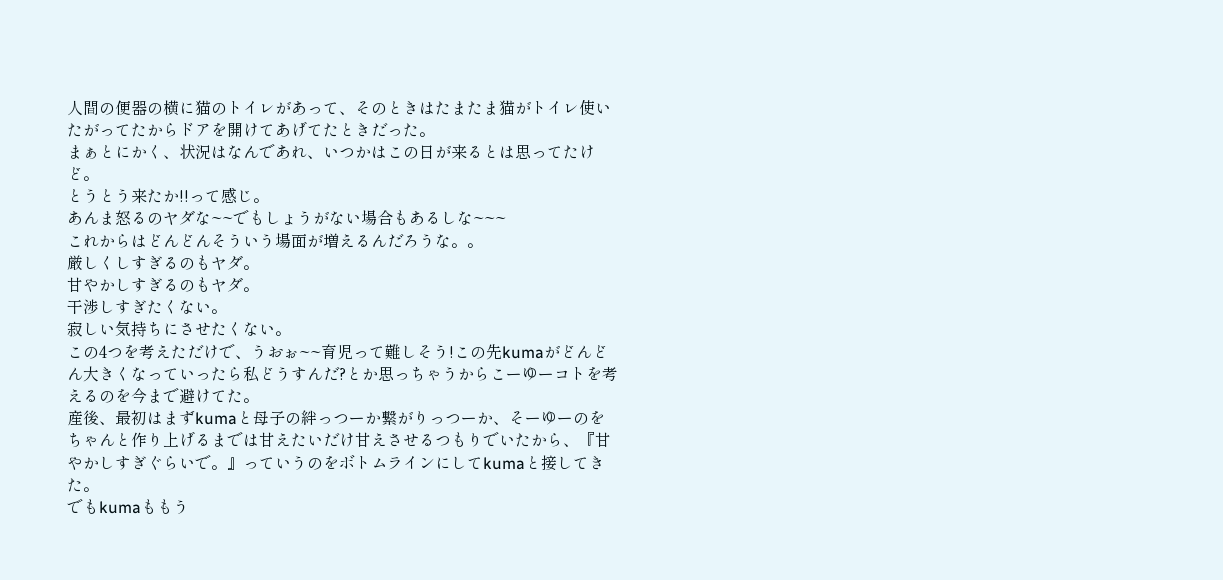人間の便器の横に猫のトイレがあって、そのときはたまたま猫がトイレ使いたがってたからドアを開けてあげてたときだった。
まぁとにかく、状況はなんであれ、いつかはこの日が来るとは思ってたけど。
とうとう来たか!!って感じ。
あんま怒るのヤダな~~でもしょうがない場合もあるしな~~~
これからはどんどんそういう場面が増えるんだろうな。。
厳しくしすぎるのもヤダ。
甘やかしすぎるのもヤダ。
干渉しすぎたくない。
寂しい気持ちにさせたくない。
この4つを考えただけで、うおぉ~~育児って難しそう!この先kumaがどんどん大きくなっていったら私どうすんだ?とか思っちゃうからこーゆーコトを考えるのを今まで避けてた。
産後、最初はまずkumaと母子の絆っつーか繋がりっつーか、そーゆーのをちゃんと作り上げるまでは甘えたいだけ甘えさせるつもりでいたから、『甘やかしすぎぐらいで。』っていうのをボトムラインにしてkumaと接してきた。
でもkumaももう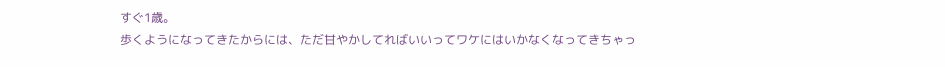すぐ1歳。
歩くようになってきたからには、ただ甘やかしてればいいってワケにはいかなくなってきちゃっ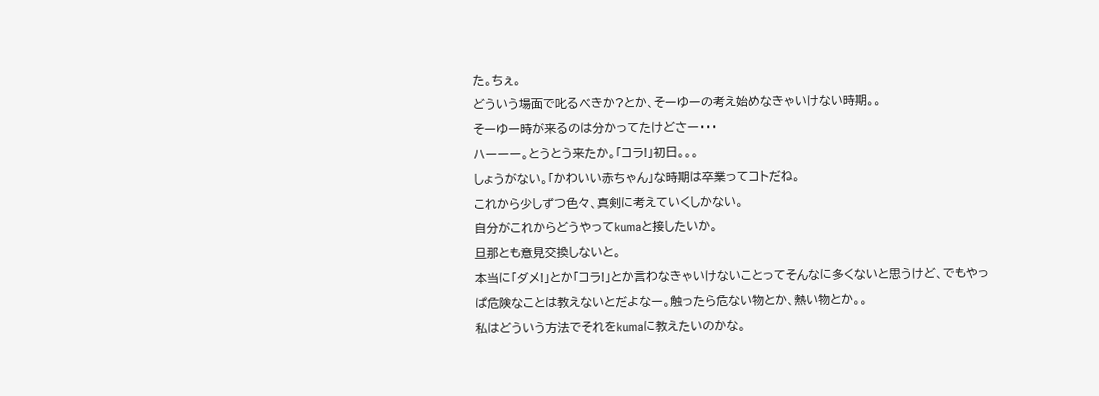た。ちぇ。
どういう場面で叱るべきか?とか、そーゆーの考え始めなきゃいけない時期。。
そーゆー時が来るのは分かってたけどさー・・・
ハーーー。とうとう来たか。「コラ!」初日。。。
しょうがない。「かわいい赤ちゃん」な時期は卒業ってコトだね。
これから少しずつ色々、真剣に考えていくしかない。
自分がこれからどうやってkumaと接したいか。
旦那とも意見交換しないと。
本当に「ダメ!」とか「コラ!」とか言わなきゃいけないことってそんなに多くないと思うけど、でもやっぱ危険なことは教えないとだよなー。触ったら危ない物とか、熱い物とか。。
私はどういう方法でそれをkumaに教えたいのかな。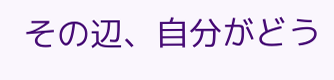その辺、自分がどう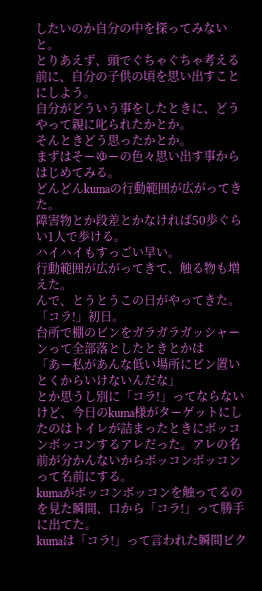したいのか自分の中を探ってみないと。
とりあえず、頭でぐちゃぐちゃ考える前に、自分の子供の頃を思い出すことにしよう。
自分がどういう事をしたときに、どうやって親に叱られたかとか。
そんときどう思ったかとか。
まずはそーゆーの色々思い出す事からはじめてみる。
どんどんkumaの行動範囲が広がってきた。
障害物とか段差とかなければ50歩ぐらい1人で歩ける。
ハイハイもすっごい早い。
行動範囲が広がってきて、触る物も増えた。
んで、とうとうこの日がやってきた。
「コラ!」初日。
台所で棚のビンをガラガラガッシャーンって全部落としたときとかは
「あー私があんな低い場所にビン置いとくからいけないんだな」
とか思うし別に「コラ!」ってならないけど、今日のkuma様がターゲットにしたのはトイレが詰まったときにボッコンボッコンするアレだった。アレの名前が分かんないからボッコンボッコンって名前にする。
kumaがボッコンボッコンを触ってるのを見た瞬間、口から「コラ!」って勝手に出てた。
kumaは「コラ!」って言われた瞬間ビク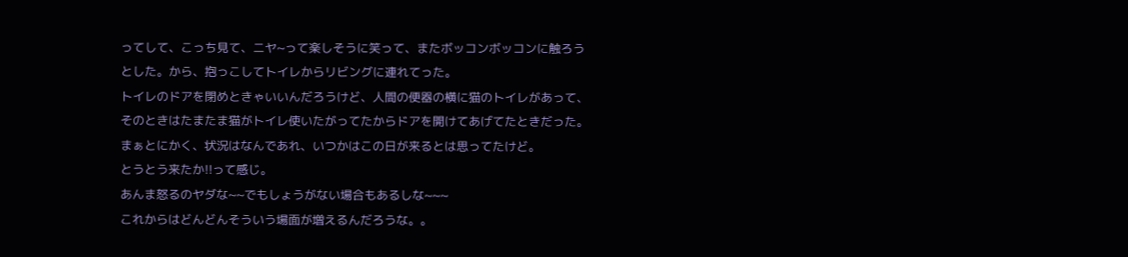ってして、こっち見て、ニヤ~って楽しそうに笑って、またボッコンボッコンに触ろうとした。から、抱っこしてトイレからリビングに連れてった。
トイレのドアを閉めときゃいいんだろうけど、人間の便器の横に猫のトイレがあって、そのときはたまたま猫がトイレ使いたがってたからドアを開けてあげてたときだった。
まぁとにかく、状況はなんであれ、いつかはこの日が来るとは思ってたけど。
とうとう来たか!!って感じ。
あんま怒るのヤダな~~でもしょうがない場合もあるしな~~~
これからはどんどんそういう場面が増えるんだろうな。。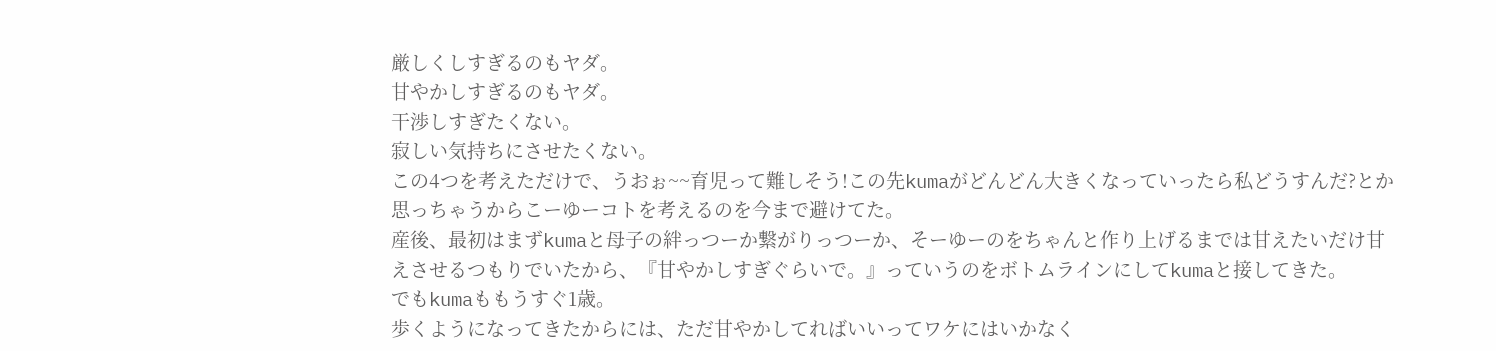厳しくしすぎるのもヤダ。
甘やかしすぎるのもヤダ。
干渉しすぎたくない。
寂しい気持ちにさせたくない。
この4つを考えただけで、うおぉ~~育児って難しそう!この先kumaがどんどん大きくなっていったら私どうすんだ?とか思っちゃうからこーゆーコトを考えるのを今まで避けてた。
産後、最初はまずkumaと母子の絆っつーか繋がりっつーか、そーゆーのをちゃんと作り上げるまでは甘えたいだけ甘えさせるつもりでいたから、『甘やかしすぎぐらいで。』っていうのをボトムラインにしてkumaと接してきた。
でもkumaももうすぐ1歳。
歩くようになってきたからには、ただ甘やかしてればいいってワケにはいかなく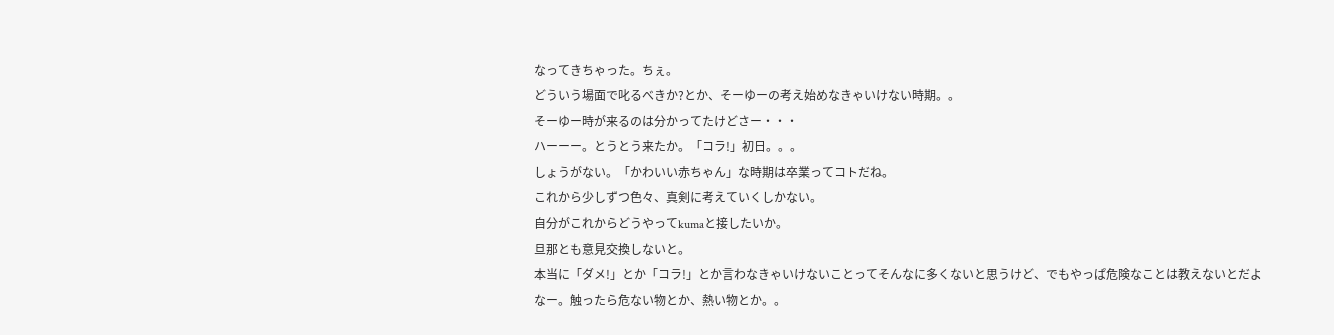なってきちゃった。ちぇ。
どういう場面で叱るべきか?とか、そーゆーの考え始めなきゃいけない時期。。
そーゆー時が来るのは分かってたけどさー・・・
ハーーー。とうとう来たか。「コラ!」初日。。。
しょうがない。「かわいい赤ちゃん」な時期は卒業ってコトだね。
これから少しずつ色々、真剣に考えていくしかない。
自分がこれからどうやってkumaと接したいか。
旦那とも意見交換しないと。
本当に「ダメ!」とか「コラ!」とか言わなきゃいけないことってそんなに多くないと思うけど、でもやっぱ危険なことは教えないとだよなー。触ったら危ない物とか、熱い物とか。。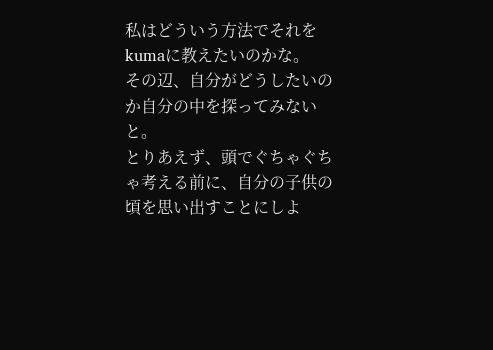私はどういう方法でそれをkumaに教えたいのかな。
その辺、自分がどうしたいのか自分の中を探ってみないと。
とりあえず、頭でぐちゃぐちゃ考える前に、自分の子供の頃を思い出すことにしよ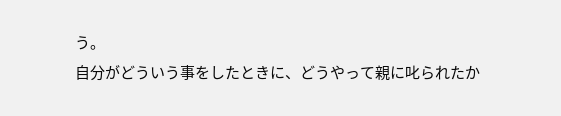う。
自分がどういう事をしたときに、どうやって親に叱られたか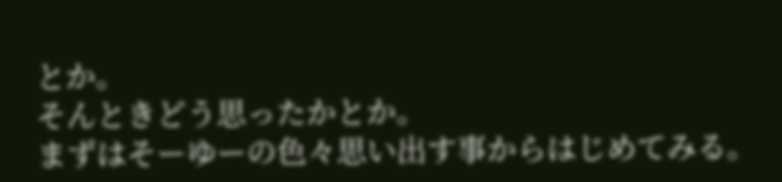とか。
そんときどう思ったかとか。
まずはそーゆーの色々思い出す事からはじめてみる。